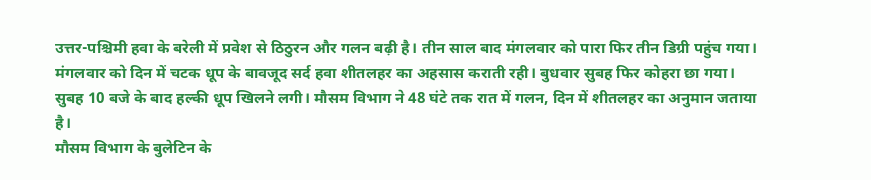उत्तर-पश्चिमी हवा के बरेली में प्रवेश से ठिठुरन और गलन बढ़ी है। तीन साल बाद मंगलवार को पारा फिर तीन डिग्री पहुंच गया। मंगलवार को दिन में चटक धूप के बावजूद सर्द हवा शीतलहर का अहसास कराती रही। बुधवार सुबह फिर कोहरा छा गया। सुबह 10 बजे के बाद हल्की धूप खिलने लगी। मौसम विभाग ने 48 घंटे तक रात में गलन, दिन में शीतलहर का अनुमान जताया है।
मौसम विभाग के बुलेटिन के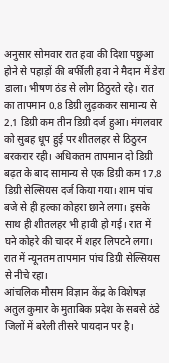अनुसार सोमवार रात हवा की दिशा पछुआ होने से पहाड़ों की बर्फीली हवा ने मैदान में डेरा डाला। भीषण ठंड से लोग ठिठुरते रहे। रात का तापमान 0.8 डिग्री लुढ़ककर सामान्य से 2.1 डिग्री कम तीन डिग्री दर्ज हुआ। मंगलवार को सुबह धूप हुई पर शीतलहर से ठिठुरन बरकरार रही। अधिकतम तापमान दो डिग्री बढ़त के बाद सामान्य से एक डिग्री कम 17.8 डिग्री सेल्सियस दर्ज किया गया। शाम पांच बजे से ही हल्का कोहरा छाने लगा। इसके साथ ही शीतलहर भी हावी हो गई। रात में घने कोहरे की चादर में शहर लिपटने लगा। रात में न्यूनतम तापमान पांच डिग्री सेल्सियस से नीचे रहा।
आंचलिक मौसम विज्ञान केंद्र के विशेषज्ञ अतुल कुमार के मुताबिक प्रदेश के सबसे ठंडे जिलों में बरेली तीसरे पायदान पर है।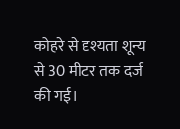कोहरे से दृश्यता शून्य से 30 मीटर तक दर्ज की गई।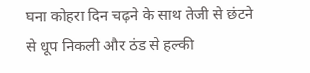घना कोहरा दिन चढ़ने के साथ तेजी से छंटने से धूप निकली और ठंड से हल्की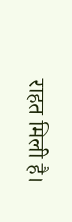राहत मिली है।